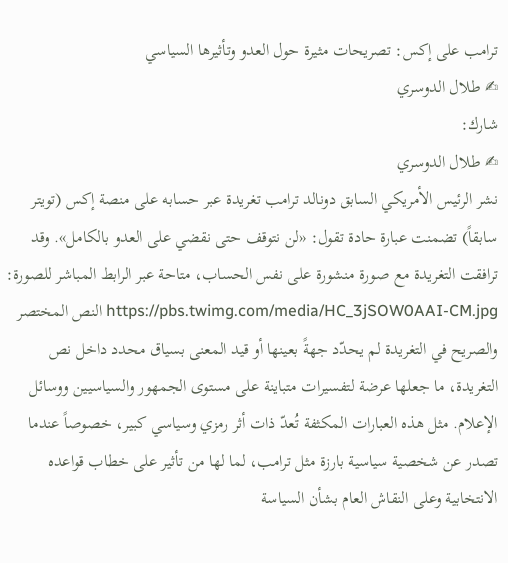ترامب على إكس: تصريحات مثيرة حول العدو وتأثيرها السياسي
✍ طلال الدوسري
شارك:
✍ طلال الدوسري
نشر الرئيس الأمريكي السابق دونالد ترامب تغريدة عبر حسابه على منصة إكس (تويتر سابقاً) تضمنت عبارة حادة تقول: «لن نتوقف حتى نقضي على العدو بالكامل». وقد ترافقت التغريدة مع صورة منشورة على نفس الحساب، متاحة عبر الرابط المباشر للصورة: https://pbs.twimg.com/media/HC_3jSOW0AAI-CM.jpg النص المختصر والصريح في التغريدة لم يحدّد جهةً بعينها أو قيد المعنى بسياق محدد داخل نص التغريدة، ما جعلها عرضة لتفسيرات متباينة على مستوى الجمهور والسياسيين ووسائل الإعلام. مثل هذه العبارات المكثفة تُعدّ ذات أثر رمزي وسياسي كبير، خصوصاً عندما تصدر عن شخصية سياسية بارزة مثل ترامب، لما لها من تأثير على خطاب قواعده الانتخابية وعلى النقاش العام بشأن السياسة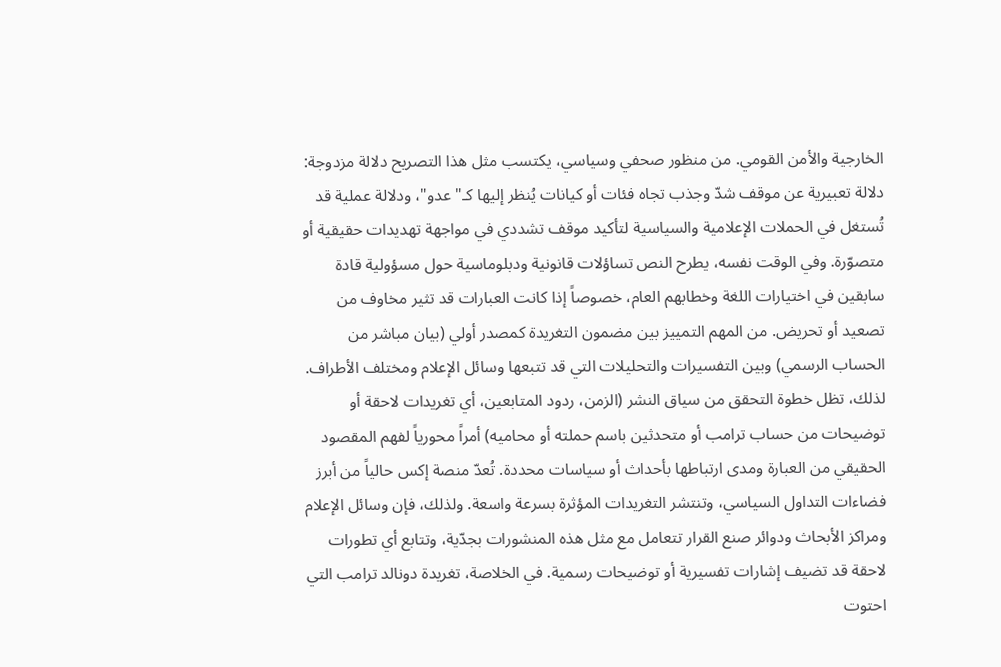الخارجية والأمن القومي. من منظور صحفي وسياسي، يكتسب مثل هذا التصريح دلالة مزدوجة: دلالة تعبيرية عن موقف شدّ وجذب تجاه فئات أو كيانات يُنظر إليها كـ"عدو"، ودلالة عملية قد تُستغل في الحملات الإعلامية والسياسية لتأكيد موقف تشددي في مواجهة تهديدات حقيقية أو متصوّرة. وفي الوقت نفسه، يطرح النص تساؤلات قانونية ودبلوماسية حول مسؤولية قادة سابقين في اختيارات اللغة وخطابهم العام، خصوصاً إذا كانت العبارات قد تثير مخاوف من تصعيد أو تحريض. من المهم التمييز بين مضمون التغريدة كمصدر أولي (بيان مباشر من الحساب الرسمي) وبين التفسيرات والتحليلات التي قد تتبعها وسائل الإعلام ومختلف الأطراف. لذلك، تظل خطوة التحقق من سياق النشر (الزمن، ردود المتابعين، أي تغريدات لاحقة أو توضيحات من حساب ترامب أو متحدثين باسم حملته أو محاميه) أمراً محورياً لفهم المقصود الحقيقي من العبارة ومدى ارتباطها بأحداث أو سياسات محددة. تُعدّ منصة إكس حالياً من أبرز فضاءات التداول السياسي، وتنتشر التغريدات المؤثرة بسرعة واسعة. ولذلك، فإن وسائل الإعلام ومراكز الأبحاث ودوائر صنع القرار تتعامل مع مثل هذه المنشورات بجدّية، وتتابع أي تطورات لاحقة قد تضيف إشارات تفسيرية أو توضيحات رسمية. في الخلاصة، تغريدة دونالد ترامب التي احتوت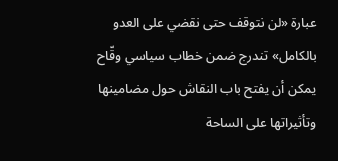عبارة «لن نتوقف حتى نقضي على العدو بالكامل» تندرج ضمن خطاب سياسي وقّاح يمكن أن يفتح باب النقاش حول مضامينها وتأثيراتها على الساحة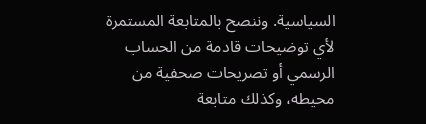السياسية. وننصح بالمتابعة المستمرة لأي توضيحات قادمة من الحساب الرسمي أو تصريحات صحفية من محيطه، وكذلك متابعة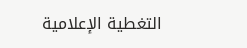التغطية الإعلامية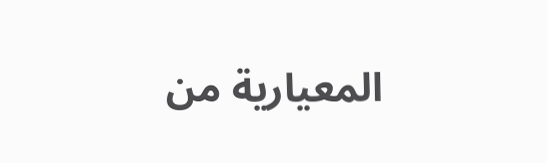المعيارية من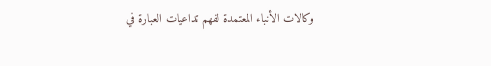وكالات الأنباء المعتمدة لفهم تداعيات العبارة في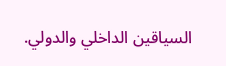السياقين الداخلي والدولي.